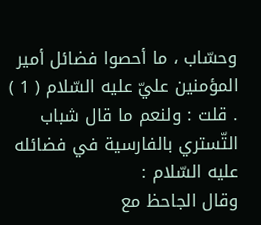وحسّاب ، ما أحصوا فضائل أمير المؤمنين عليّ عليه السّلام ( 1 ) . قلت : ولنعم ما قال شباب التّستري بالفارسية في فضائله عليه السّلام :
وقال الجاحظ مع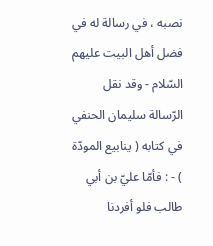نصبه ، في رسالة له في فضل أهل البيت عليهم السّلام - وقد نقل الرّسالة سليمان الحنفي في كتابه ( ينابيع المودّة ) - : فأمّا عليّ بن أبي طالب فلو أفردنا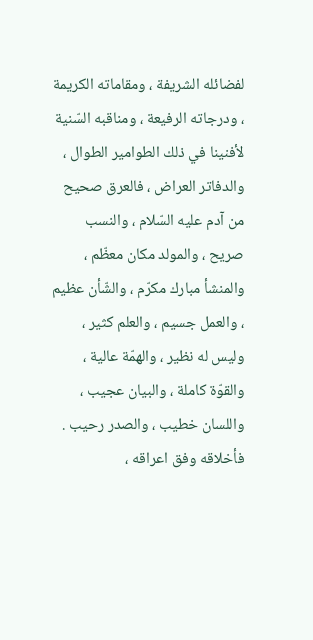لفضائله الشريفة ، ومقاماته الكريمة ، ودرجاته الرفيعة ، ومناقبه السّنية لأفنينا في ذلك الطوامير الطوال ، والدفاتر العراض ، فالعرق صحيح من آدم عليه السّلام ، والنسب صريح ، والمولد مكان معظّم ، والمنشأ مبارك مكرّم ، والشّأن عظيم ، والعمل جسيم ، والعلم كثير ، وليس له نظير ، والهمّة عالية ، والقوّة كاملة ، والبيان عجيب ، واللسان خطيب ، والصدر رحيب . فأخلاقه وفق اعراقه ،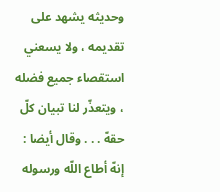وحديثه يشهد على تقديمه ، ولا يسعني استقصاء جميع فضله ، ويتعذّر لنا تبيان كلّ حقهّ . . . وقال أيضا : إنهّ أطاع اللّه ورسوله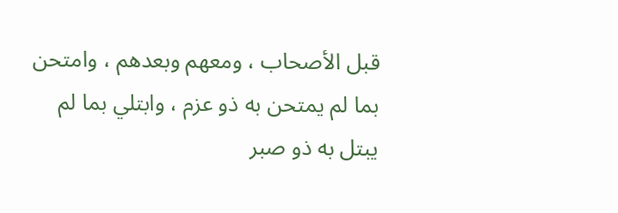قبل الأصحاب ، ومعهم وبعدهم ، وامتحن بما لم يمتحن به ذو عزم ، وابتلي بما لم يبتل به ذو صبر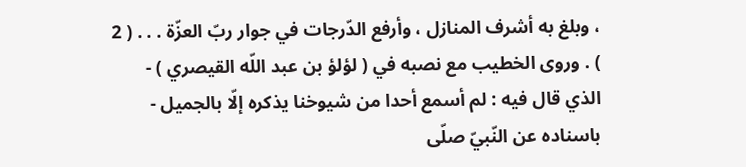، وبلغ به أشرف المنازل ، وأرفع الدّرجات في جوار ربّ العزّة . . . ( 2 ) . وروى الخطيب مع نصبه في ( لؤلؤ بن عبد اللّه القيصري ) - الذي قال فيه : لم أسمع أحدا من شيوخنا يذكره إلّا بالجميل - باسناده عن النّبيّ صلّى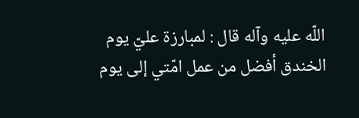اللّه عليه وآله قال : لمبارزة عليّ يوم الخندق أفضل من عمل امّتي إلى يوم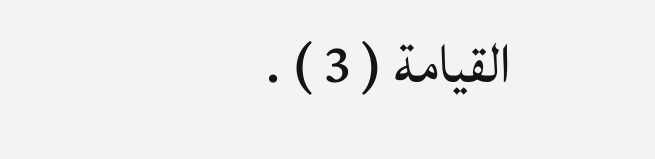القيامة ( 3 ) .